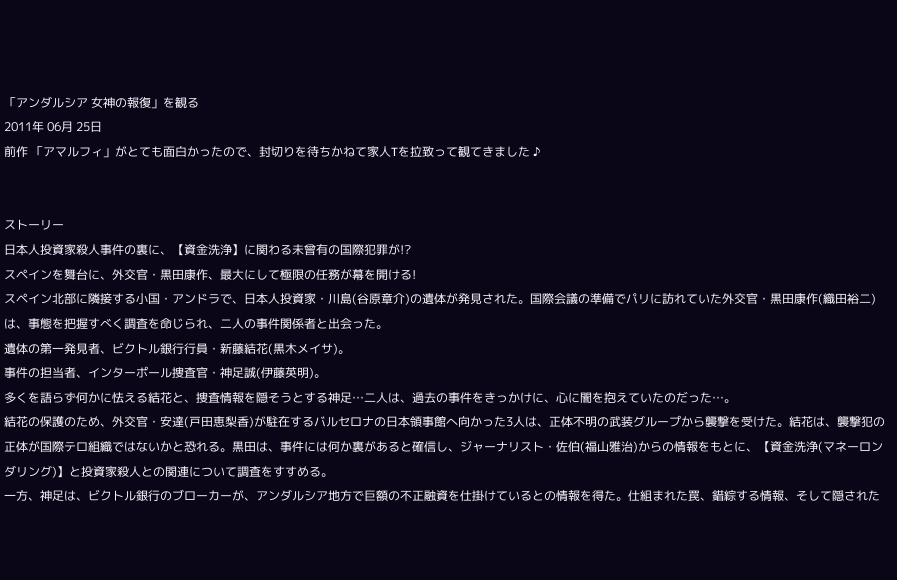「アンダルシア 女神の報復」を観る
2011年 06月 25日
前作 「アマルフィ」がとても面白かったので、封切りを待ちかねて家人Tを拉致って観てきました ♪


ストーリー
日本人投資家殺人事件の裏に、【資金洗浄】に関わる未曾有の国際犯罪が!?
スペインを舞台に、外交官・黒田康作、最大にして極限の任務が幕を開ける!
スペイン北部に隣接する小国・アンドラで、日本人投資家・川島(谷原章介)の遺体が発見された。国際会議の準備でパリに訪れていた外交官・黒田康作(織田裕二)は、事態を把握すべく調査を命じられ、二人の事件関係者と出会った。
遺体の第一発見者、ビクトル銀行行員・新藤結花(黒木メイサ)。
事件の担当者、インターポール捜査官・神足誠(伊藤英明)。
多くを語らず何かに怯える結花と、捜査情報を隠そうとする神足…二人は、過去の事件をきっかけに、心に闇を抱えていたのだった…。
結花の保護のため、外交官・安達(戸田恵梨香)が駐在するバルセロナの日本領事館へ向かった3人は、正体不明の武装グループから襲撃を受けた。結花は、襲撃犯の正体が国際テロ組織ではないかと恐れる。黒田は、事件には何か裏があると確信し、ジャーナリスト・佐伯(福山雅治)からの情報をもとに、【資金洗浄(マネーロンダリング)】と投資家殺人との関連について調査をすすめる。
一方、神足は、ビクトル銀行のブローカーが、アンダルシア地方で巨額の不正融資を仕掛けているとの情報を得た。仕組まれた罠、錯綜する情報、そして隠された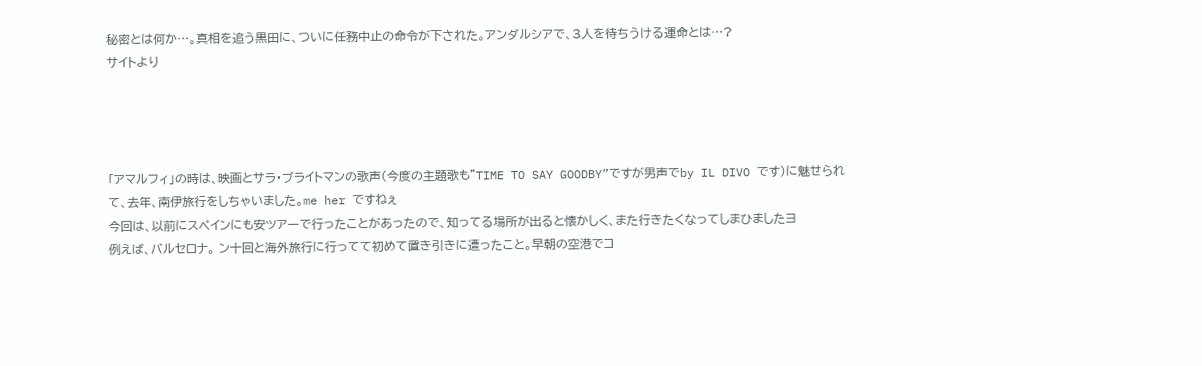秘密とは何か…。真相を追う黒田に、ついに任務中止の命令が下された。アンダルシアで、3人を待ちうける運命とは…?
サイトより




「アマルフィ」の時は、映画とサラ・ブライトマンの歌声(今度の主題歌も”TIME TO SAY GOODBY”ですが男声でby IL DIVO です)に魅せられて、去年、南伊旅行をしちゃいました。me her ですねぇ
今回は、以前にスペインにも安ツアーで行ったことがあったので、知ってる場所が出ると懐かしく、また行きたくなってしまひましたヨ
例えば、バルセロナ。 ン十回と海外旅行に行ってて初めて置き引きに遭ったこと。早朝の空港でコ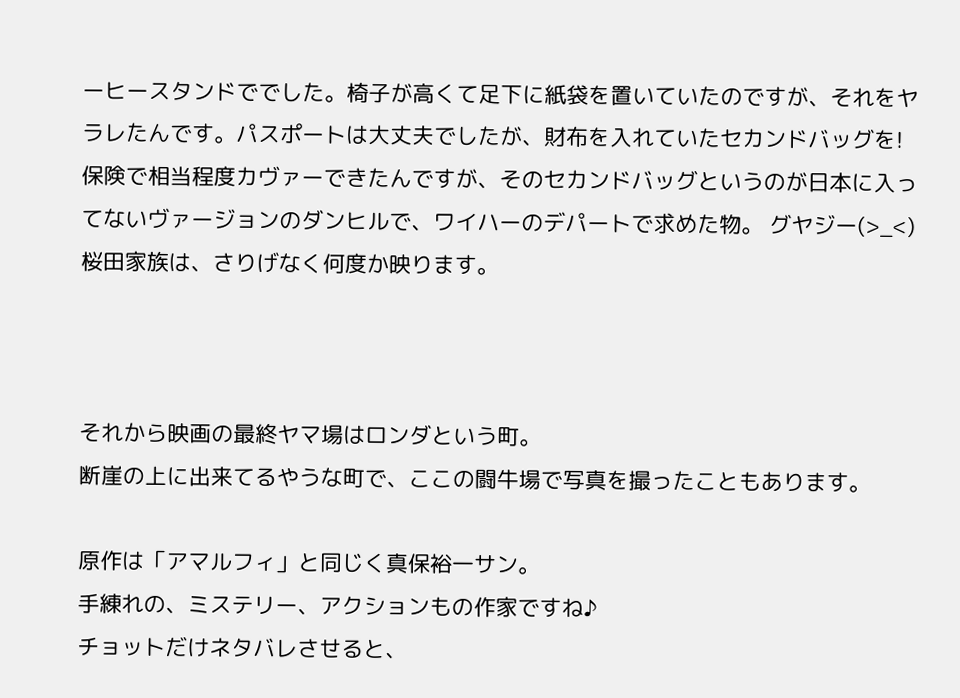ーヒースタンドででした。椅子が高くて足下に紙袋を置いていたのですが、それをヤラレたんです。パスポートは大丈夫でしたが、財布を入れていたセカンドバッグを!
保険で相当程度カヴァーできたんですが、そのセカンドバッグというのが日本に入ってないヴァージョンのダンヒルで、ワイハーのデパートで求めた物。 グヤジー(>_<)
桜田家族は、さりげなく何度か映ります。



それから映画の最終ヤマ場はロンダという町。
断崖の上に出来てるやうな町で、ここの闘牛場で写真を撮ったこともあります。

原作は「アマルフィ」と同じく真保裕一サン。
手練れの、ミステリー、アクションもの作家ですね♪
チョットだけネタバレさせると、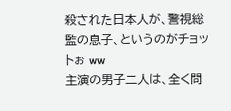殺された日本人が、警視総監の息子、というのがチョットぉ ww
主演の男子二人は、全く問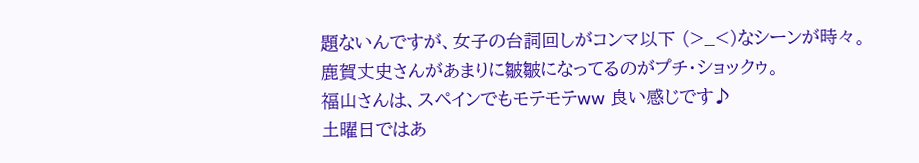題ないんですが、女子の台詞回しがコンマ以下 (>_<)なシーンが時々。
鹿賀丈史さんがあまりに皺皺になってるのがプチ・ショックゥ。
福山さんは、スペインでもモテモテww 良い感じです♪
土曜日ではあ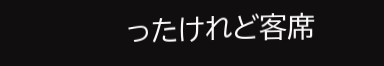ったけれど客席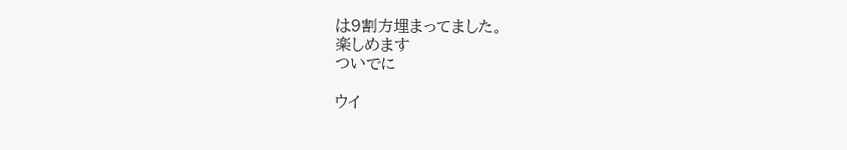は9割方埋まってました。
楽しめます
ついでに

ウイ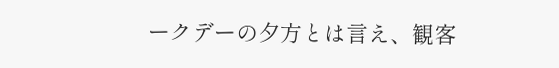ークデーの夕方とは言え、観客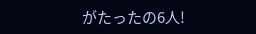がたったの6人!